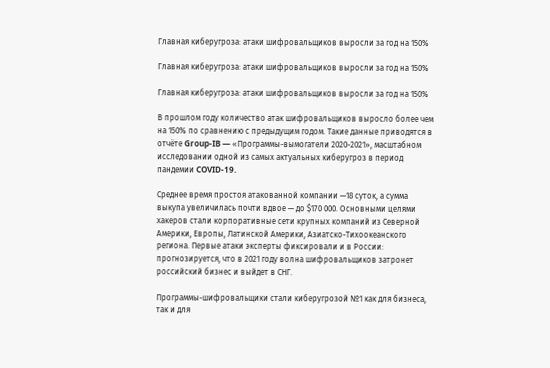Главная киберугроза: атаки шифровальщиков выросли за год на 150%

Главная киберугроза: атаки шифровальщиков выросли за год на 150%

Главная киберугроза: атаки шифровальщиков выросли за год на 150%

В прошлом году количество атак шифровальщиков выросло более чем на 150% по сравнению с предыдущим годом. Такие данные приводятся в отчёте Group-IB — «Программы-вымогатели 2020-2021», масштабном исследовании одной из самых актуальных киберугроз в период пандемии COVID-19.

Среднее время простоя атакованной компании —18 суток, а сумма выкупа увеличилась почти вдвое — до $170 000. Основными целями хакеров стали корпоративные сети крупных компаний из Северной Америки, Европы, Латинской Америки, Азиатско-Тихоокеанского региона. Первые атаки эксперты фиксировали и в России: прогнозируется, что в 2021 году волна шифровальщиков затронет российский бизнес и выйдет в СНГ.

Программы-шифровальщики стали киберугрозой №1 как для бизнеса, так и для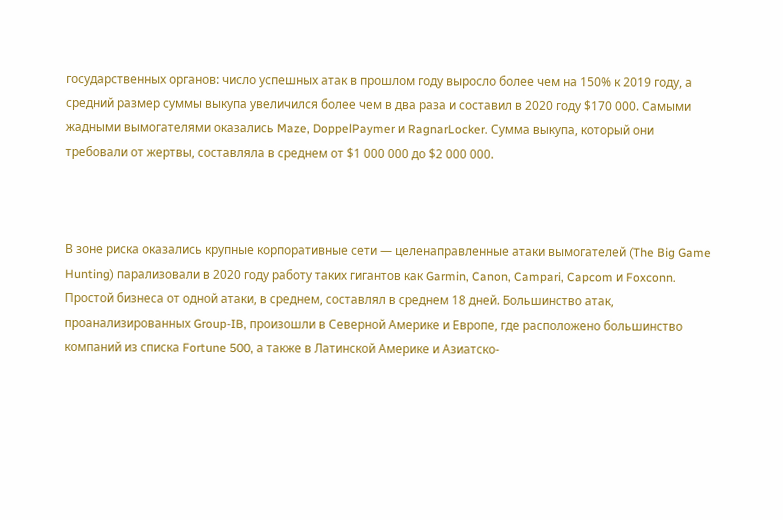государственных органов: число успешных атак в прошлом году выросло более чем на 150% к 2019 году, а средний размер суммы выкупа увеличился более чем в два раза и составил в 2020 году $170 000. Самыми жадными вымогателями оказались Maze, DoppelPaymer и RagnarLocker. Сумма выкупа, который они требовали от жертвы, составляла в среднем от $1 000 000 до $2 000 000.



В зоне риска оказались крупные корпоративные сети — целенаправленные атаки вымогателей (The Big Game Hunting) парализовали в 2020 году работу таких гигантов как Garmin, Canon, Campari, Capcom и Foxconn. Простой бизнеса от одной атаки, в среднем, составлял в среднем 18 дней. Большинство атак, проанализированных Group-IB, произошли в Северной Америке и Европе, где расположено большинство компаний из списка Fortune 500, а также в Латинской Америке и Азиатско-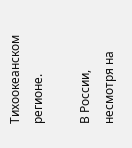Тихоокеанском регионе.

В России, несмотря на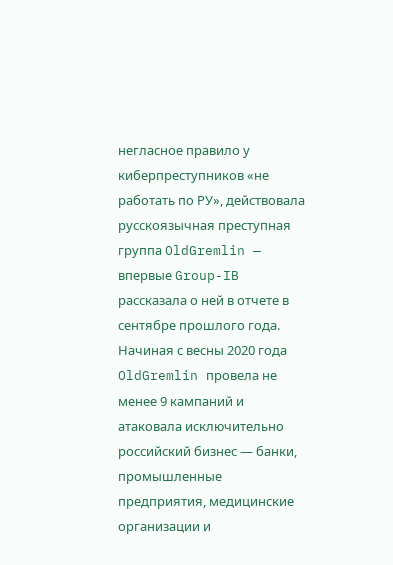негласное правило у киберпреступников «не работать по РУ», действовала русскоязычная преступная группа OldGremlin — впервые Group-IB рассказала о ней в отчете в сентябре прошлого года. Начиная с весны 2020 года OldGremlin провела не менее 9 кампаний и атаковала исключительно российский бизнес — банки, промышленные предприятия, медицинские организации и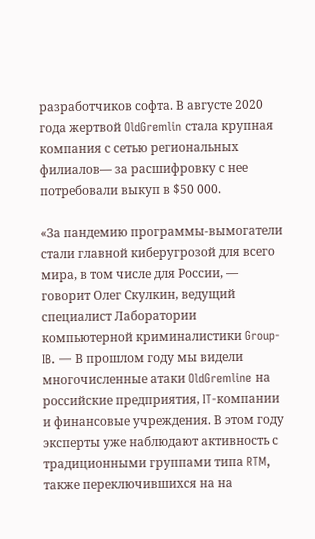разработчиков софта. В августе 2020 года жертвой OldGremlin стала крупная компания с сетью региональных филиалов— за расшифровку с нее потребовали выкуп в $50 000.

«За пандемию программы-вымогатели стали главной киберугрозой для всего мира, в том числе для России, — говорит Олег Скулкин, ведущий специалист Лаборатории компьютерной криминалистики Group-IB. — В прошлом году мы видели многочисленные атаки OldGremline на российские предприятия, IT-компании и финансовые учреждения. В этом году эксперты уже наблюдают активность с традиционными группами типа RTM, также переключившихся на на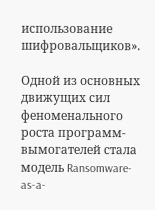использование шифровальщиков».

Одной из основных движущих сил феноменального роста программ-вымогателей стала модель Ransomware-as-a-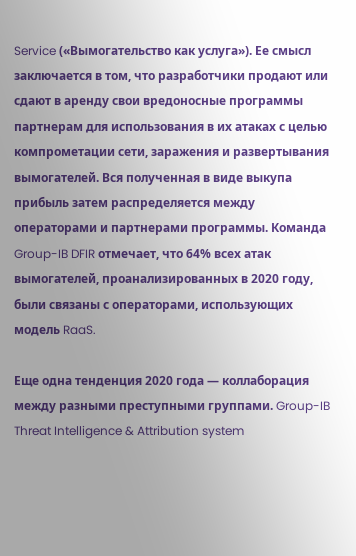Service («Вымогательство как услуга»). Ее смысл заключается в том, что разработчики продают или сдают в аренду свои вредоносные программы партнерам для использования в их атаках с целью компрометации сети, заражения и развертывания вымогателей. Вся полученная в виде выкупа прибыль затем распределяется между операторами и партнерами программы. Команда Group-IB DFIR отмечает, что 64% всех атак вымогателей, проанализированных в 2020 году, были связаны с операторами, использующих модель RaaS.

Еще одна тенденция 2020 года — коллаборация между разными преступными группами. Group-IB Threat Intelligence & Attribution system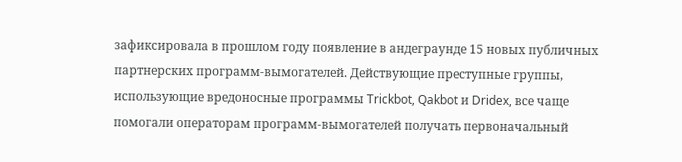зафиксировала в прошлом году появление в андеграунде 15 новых публичных партнерских программ-вымогателей. Действующие преступные группы, использующие вредоносные программы Trickbot, Qakbot и Dridex, все чаще помогали операторам программ-вымогателей получать первоначальный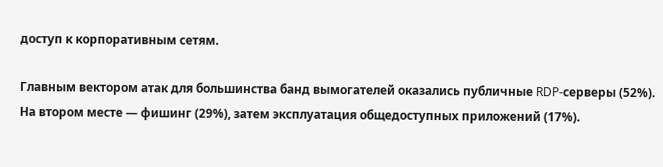доступ к корпоративным сетям.

Главным вектором атак для большинства банд вымогателей оказались публичные RDP-серверы (52%). На втором месте — фишинг (29%), затем эксплуатация общедоступных приложений (17%).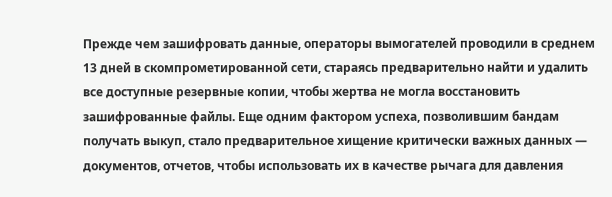Прежде чем зашифровать данные, операторы вымогателей проводили в среднем 13 дней в скомпрометированной сети, стараясь предварительно найти и удалить все доступные резервные копии, чтобы жертва не могла восстановить зашифрованные файлы. Еще одним фактором успеха, позволившим бандам получать выкуп, стало предварительное хищение критически важных данных — документов, отчетов, чтобы использовать их в качестве рычага для давления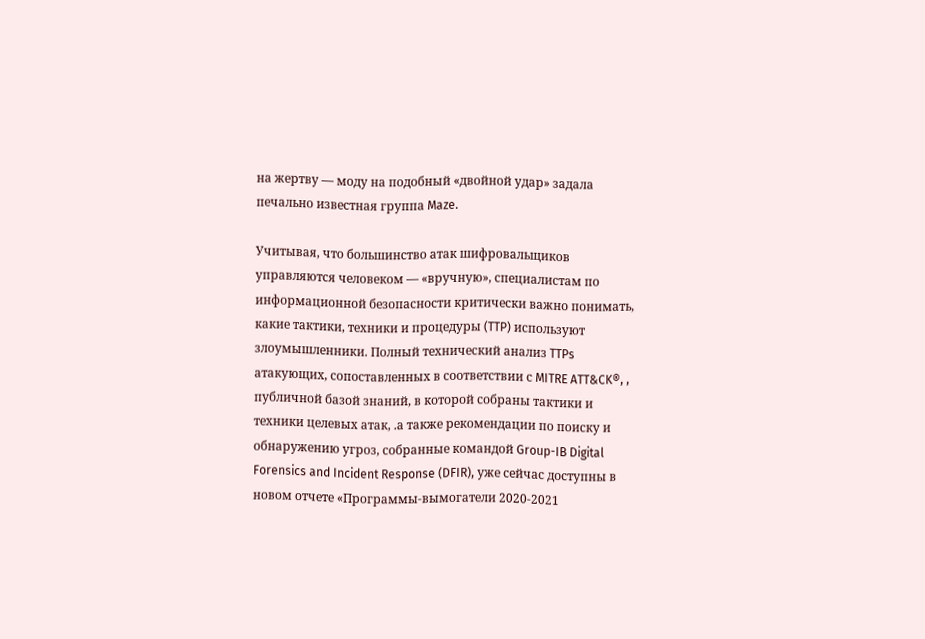на жертву — моду на подобный «двойной удар» задала печально известная группа Maze.

Учитывая, что большинство атак шифровальщиков управляются человеком — «вручную», специалистам по информационной безопасности критически важно понимать, какие тактики, техники и процедуры (TTP) используют злоумышленники. Полный технический анализ TTPs атакующих, сопоставленных в соответствии с MITRE ATT&CK®, , публичной базой знаний, в которой собраны тактики и техники целевых атак, .а также рекомендации по поиску и обнаружению угроз, собранные командой Group-IB Digital Forensics and Incident Response (DFIR), уже сейчас доступны в новом отчете «Программы-вымогатели 2020-2021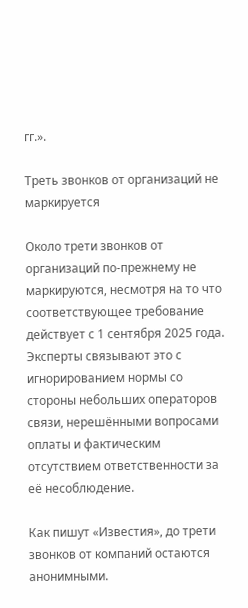гг.».

Треть звонков от организаций не маркируется

Около трети звонков от организаций по-прежнему не маркируются, несмотря на то что соответствующее требование действует с 1 сентября 2025 года. Эксперты связывают это с игнорированием нормы со стороны небольших операторов связи, нерешёнными вопросами оплаты и фактическим отсутствием ответственности за её несоблюдение.

Как пишут «Известия», до трети звонков от компаний остаются анонимными.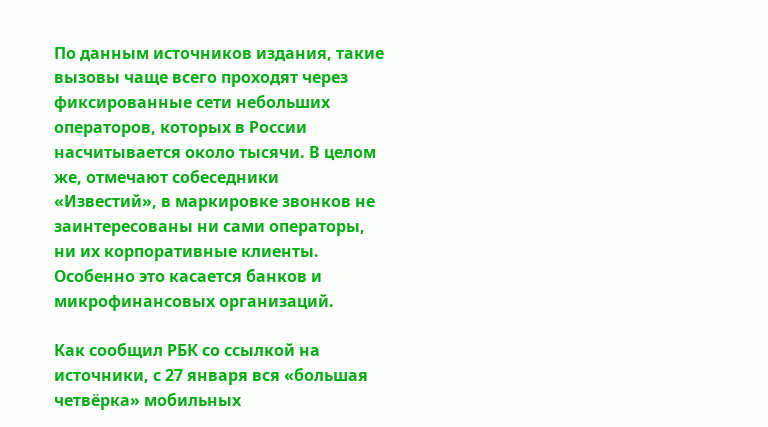По данным источников издания, такие вызовы чаще всего проходят через фиксированные сети небольших операторов, которых в России насчитывается около тысячи. В целом же, отмечают собеседники «Известий», в маркировке звонков не заинтересованы ни сами операторы, ни их корпоративные клиенты. Особенно это касается банков и микрофинансовых организаций.

Как сообщил РБК со ссылкой на источники, с 27 января вся «большая четвёрка» мобильных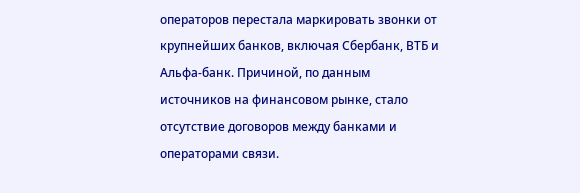операторов перестала маркировать звонки от крупнейших банков, включая Сбербанк, ВТБ и Альфа-банк. Причиной, по данным источников на финансовом рынке, стало отсутствие договоров между банками и операторами связи.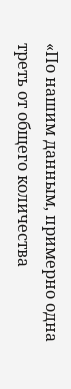«По нашим данным, примерно одна треть от общего количества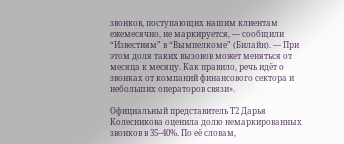звонков, поступающих нашим клиентам ежемесячно, не маркируется, — сообщили “Известиям” в “Вымпелкоме” (Билайн). — При этом доля таких вызовов может меняться от месяца к месяцу. Как правило, речь идёт о звонках от компаний финансового сектора и небольших операторов связи».

Официальный представитель Т2 Дарья Колесникова оценила долю немаркированных звонков в 35–40%. По её словам,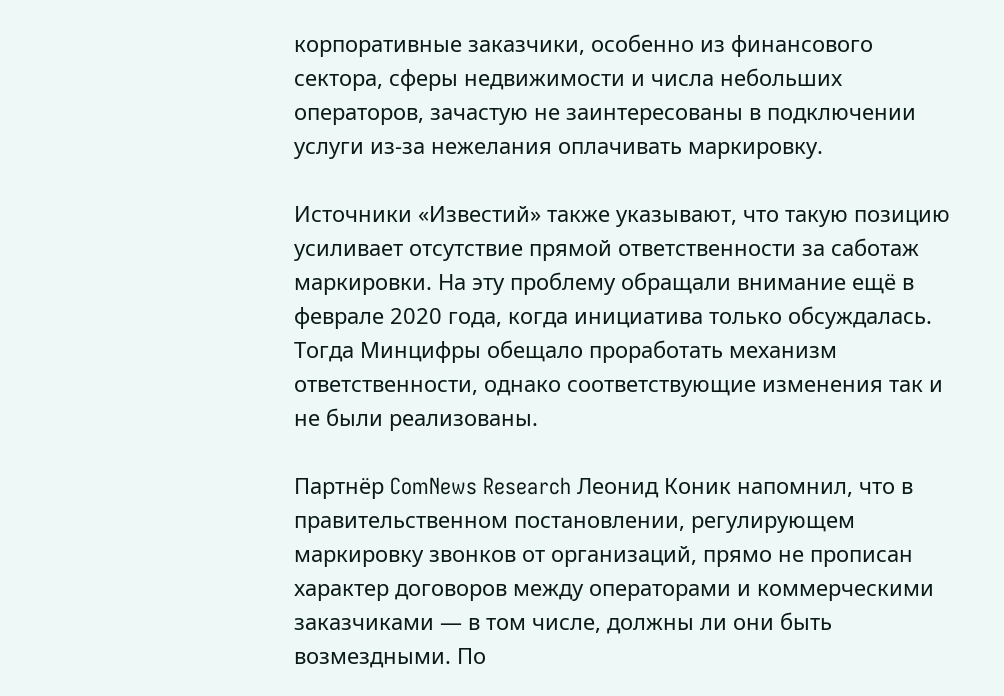корпоративные заказчики, особенно из финансового сектора, сферы недвижимости и числа небольших операторов, зачастую не заинтересованы в подключении услуги из-за нежелания оплачивать маркировку.

Источники «Известий» также указывают, что такую позицию усиливает отсутствие прямой ответственности за саботаж маркировки. На эту проблему обращали внимание ещё в феврале 2020 года, когда инициатива только обсуждалась. Тогда Минцифры обещало проработать механизм ответственности, однако соответствующие изменения так и не были реализованы.

Партнёр ComNews Research Леонид Коник напомнил, что в правительственном постановлении, регулирующем маркировку звонков от организаций, прямо не прописан характер договоров между операторами и коммерческими заказчиками — в том числе, должны ли они быть возмездными. По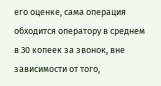его оценке, сама операция обходится оператору в среднем в 30 копеек за звонок, вне зависимости от того,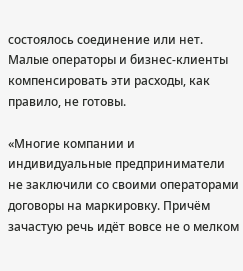состоялось соединение или нет. Малые операторы и бизнес-клиенты компенсировать эти расходы, как правило, не готовы.

«Многие компании и индивидуальные предприниматели не заключили со своими операторами договоры на маркировку. Причём зачастую речь идёт вовсе не о мелком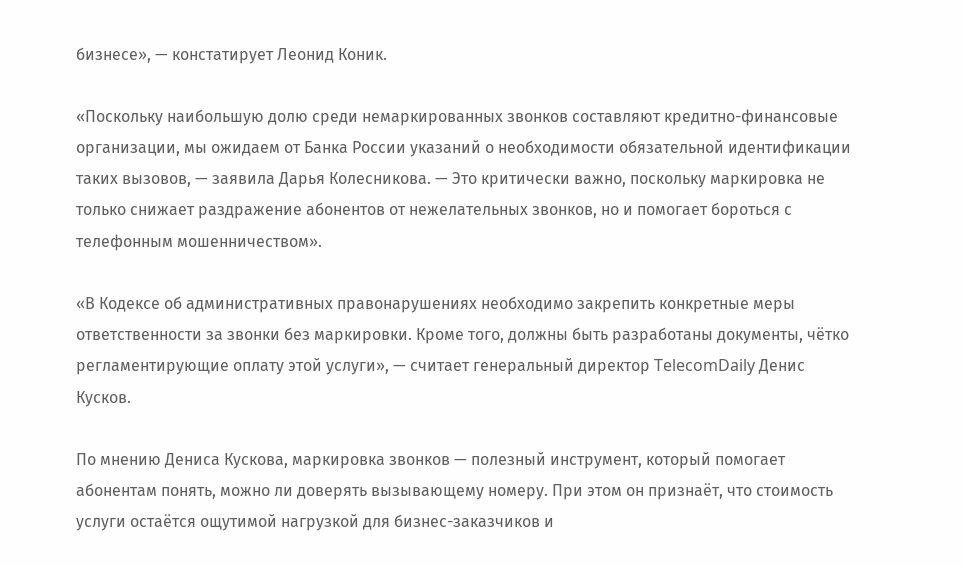бизнесе», — констатирует Леонид Коник.

«Поскольку наибольшую долю среди немаркированных звонков составляют кредитно-финансовые организации, мы ожидаем от Банка России указаний о необходимости обязательной идентификации таких вызовов, — заявила Дарья Колесникова. — Это критически важно, поскольку маркировка не только снижает раздражение абонентов от нежелательных звонков, но и помогает бороться с телефонным мошенничеством».

«В Кодексе об административных правонарушениях необходимо закрепить конкретные меры ответственности за звонки без маркировки. Кроме того, должны быть разработаны документы, чётко регламентирующие оплату этой услуги», — считает генеральный директор TelecomDaily Денис Кусков.

По мнению Дениса Кускова, маркировка звонков — полезный инструмент, который помогает абонентам понять, можно ли доверять вызывающему номеру. При этом он признаёт, что стоимость услуги остаётся ощутимой нагрузкой для бизнес-заказчиков и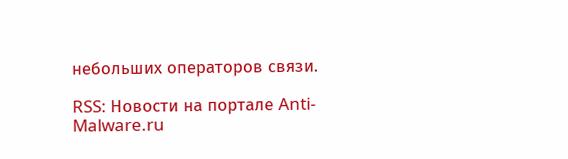небольших операторов связи.

RSS: Новости на портале Anti-Malware.ru